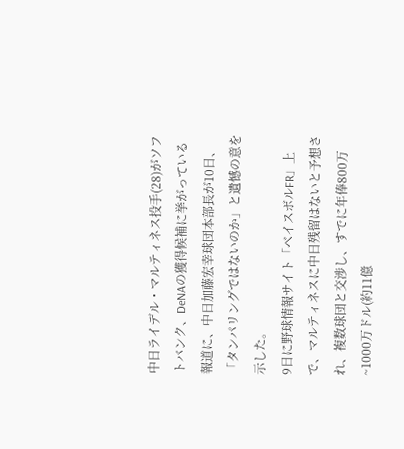中日ライデル・マルティネス投手(28)がソフトバンク、DeNAの獲得候補に挙がっている報道に、中日加藤宏幸球団本部長が10日、「タンパリングではないのか」と遺憾の意を示した。
9日に野球情報サイト「ベイスボルFR」上で、マルティネスに中日残留はないと予想され、複数球団と交渉し、すでに年俸800万~1000万ドル(約11億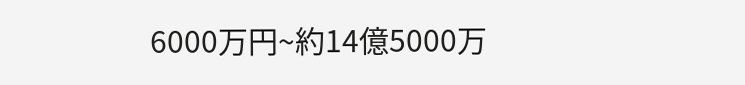6000万円~約14億5000万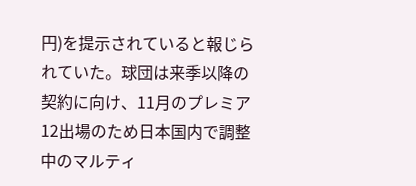円)を提示されていると報じられていた。球団は来季以降の契約に向け、11月のプレミア12出場のため日本国内で調整中のマルティ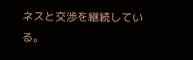ネスと交渉を継続している。